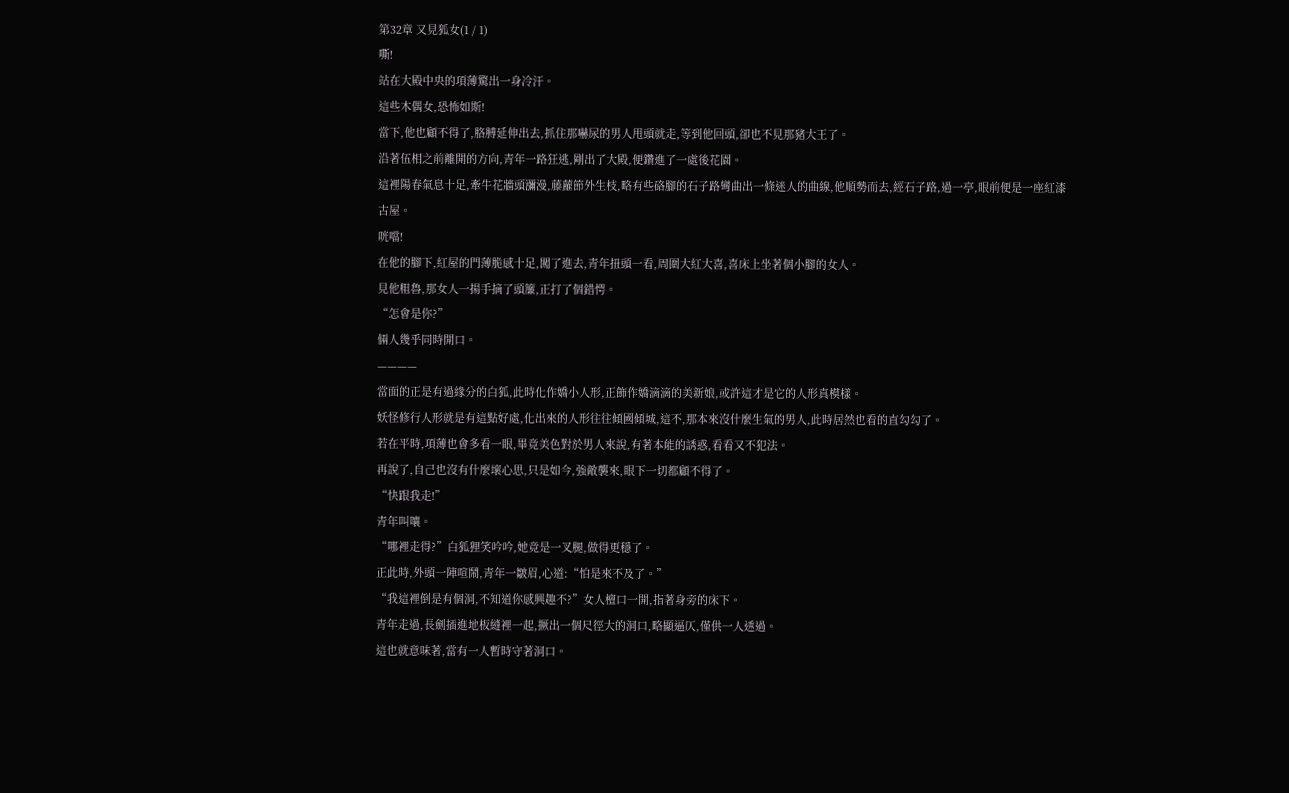第32章 又見狐女(1 / 1)
嘶!
站在大殿中央的項薄驚出一身冷汗。
這些木偶女,恐怖如斯!
當下,他也顧不得了,胳膊延伸出去,抓住那嚇尿的男人甩頭就走,等到他回頭,卻也不見那豬大王了。
沿著伍相之前離開的方向,青年一路狂逃,剛出了大殿,便鑽進了一處後花園。
這裡陽春氣息十足,牽牛花牆頭瀰漫,藤蘿節外生枝,略有些硌腳的石子路彎曲出一條迷人的曲線,他順勢而去,經石子路,過一亭,眼前便是一座紅漆古屋。
咣噹!
在他的腳下,紅屋的門薄脆感十足,闖了進去,青年扭頭一看,周圍大紅大喜,喜床上坐著個小腳的女人。
見他粗魯,那女人一揚手摘了頭簾,正打了個錯愕。
“怎會是你?”
倆人幾乎同時開口。
————
當面的正是有過緣分的白狐,此時化作嬌小人形,正飾作嬌滴滴的美新娘,或許這才是它的人形真模樣。
妖怪修行人形就是有這點好處,化出來的人形往往傾國傾城,這不,那本來沒什麼生氣的男人,此時居然也看的直勾勾了。
若在平時,項薄也會多看一眼,畢竟美色對於男人來說,有著本能的誘惑,看看又不犯法。
再說了,自己也沒有什麼壞心思,只是如今,強敵襲來,眼下一切都顧不得了。
“快跟我走!”
青年叫嚷。
“哪裡走得?”白狐狸笑吟吟,她竟是一叉腿,做得更穩了。
正此時,外頭一陣喧鬧,青年一皺眉,心道:“怕是來不及了。”
“我這裡倒是有個洞,不知道你感興趣不?”女人檀口一開,指著身旁的床下。
青年走過,長劍插進地板縫裡一起,撅出一個尺徑大的洞口,略顯逼仄,僅供一人透過。
這也就意味著,當有一人暫時守著洞口。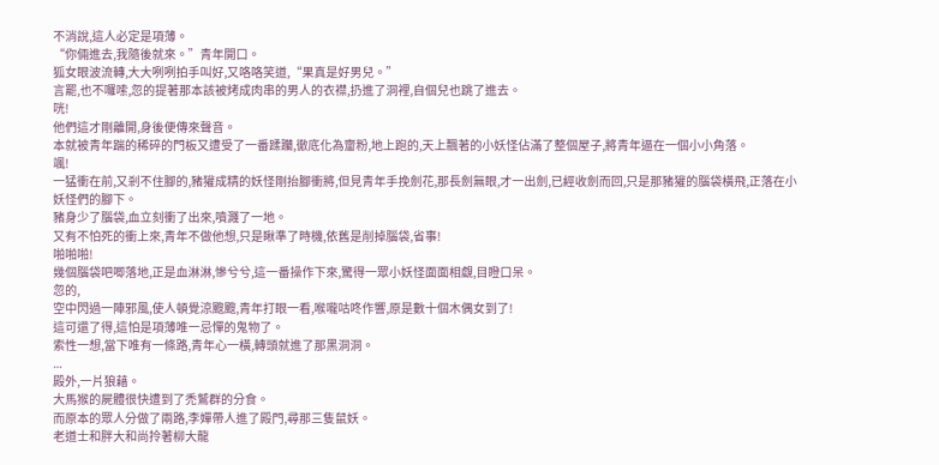不消說,這人必定是項薄。
“你倆進去,我隨後就來。”青年開口。
狐女眼波流轉,大大咧咧拍手叫好,又咯咯笑道,“果真是好男兒。”
言罷,也不囉嗦,忽的提著那本該被烤成肉串的男人的衣襟,扔進了洞裡,自個兒也跳了進去。
咣!
他們這才剛離開,身後便傳來聲音。
本就被青年踹的稀碎的門板又遭受了一番蹂躪,徹底化為齏粉,地上跑的,天上飄著的小妖怪佔滿了整個屋子,將青年逼在一個小小角落。
颯!
一猛衝在前,又剎不住腳的,豬獾成精的妖怪剛抬腳衝將,但見青年手挽劍花,那長劍無眼,才一出劍,已經收劍而回,只是那豬獾的腦袋橫飛,正落在小妖怪們的腳下。
豬身少了腦袋,血立刻衝了出來,噴濺了一地。
又有不怕死的衝上來,青年不做他想,只是瞅準了時機,依舊是削掉腦袋,省事!
啪啪啪!
幾個腦袋吧唧落地,正是血淋淋,慘兮兮,這一番操作下來,驚得一眾小妖怪面面相覷,目瞪口呆。
忽的,
空中閃過一陣邪風,使人頓覺涼颼颼,青年打眼一看,喉嚨咕咚作響,原是數十個木偶女到了!
這可還了得,這怕是項薄唯一忌憚的鬼物了。
索性一想,當下唯有一條路,青年心一橫,轉頭就進了那黑洞洞。
...
殿外,一片狼藉。
大馬猴的屍體很快遭到了禿鷲群的分食。
而原本的眾人分做了兩路,李嬋帶人進了殿門,尋那三隻鼠妖。
老道士和胖大和尚拎著柳大龍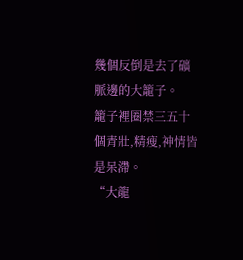幾個反倒是去了礦脈邊的大籠子。
籠子裡圈禁三五十個青壯,精瘦,神情皆是呆滯。
“大龍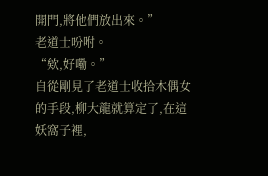開門,將他們放出來。”
老道士吩咐。
“欸,好嘞。”
自從剛見了老道士收拾木偶女的手段,柳大龍就算定了,在這妖窩子裡,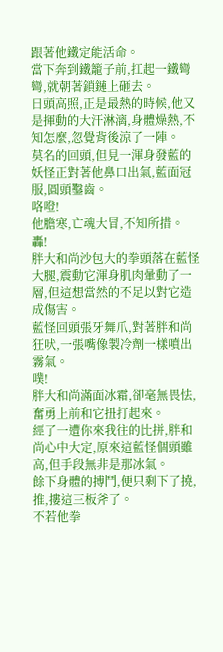跟著他鐵定能活命。
當下奔到鐵籠子前,扛起一鐵彎彎,就朝著鎖鏈上砸去。
日頭高照,正是最熱的時候,他又是揮動的大汗淋漓,身體燥熱,不知怎麼,忽覺背後涼了一陣。
莫名的回頭,但見一渾身發藍的妖怪正對著他鼻口出氣,藍面冠服,圓頭鑿齒。
咯噔!
他膽寒,亡魂大冒,不知所措。
轟!
胖大和尚沙包大的拳頭落在藍怪大腿,震動它渾身肌肉暈動了一層,但這想當然的不足以對它造成傷害。
藍怪回頭張牙舞爪,對著胖和尚狂吠,一張嘴像製冷劑一樣噴出霧氣。
噗!
胖大和尚滿面冰霜,卻毫無畏怯,奮勇上前和它扭打起來。
經了一遭你來我往的比拼,胖和尚心中大定,原來這藍怪個頭雖高,但手段無非是那冰氣。
餘下身體的搏鬥,便只剩下了撓,推,摟這三板斧了。
不若他拳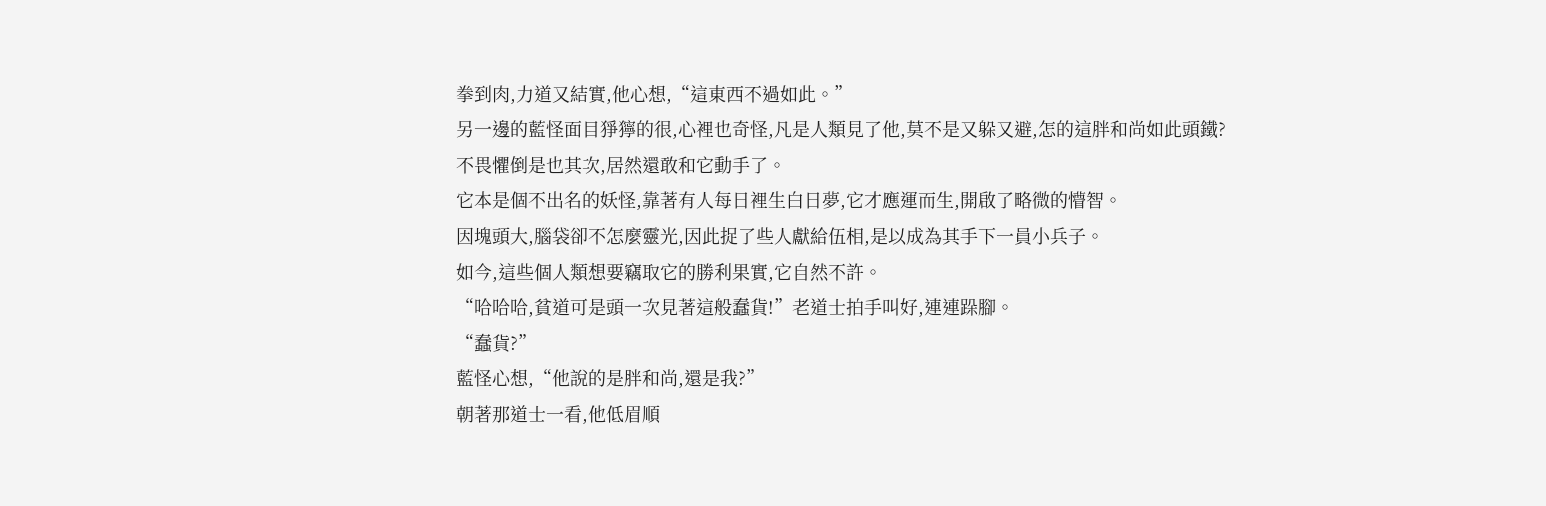拳到肉,力道又結實,他心想,“這東西不過如此。”
另一邊的藍怪面目猙獰的很,心裡也奇怪,凡是人類見了他,莫不是又躲又避,怎的這胖和尚如此頭鐵?
不畏懼倒是也其次,居然還敢和它動手了。
它本是個不出名的妖怪,靠著有人每日裡生白日夢,它才應運而生,開啟了略微的懵智。
因塊頭大,腦袋卻不怎麼靈光,因此捉了些人獻給伍相,是以成為其手下一員小兵子。
如今,這些個人類想要竊取它的勝利果實,它自然不許。
“哈哈哈,貧道可是頭一次見著這般蠢貨!”老道士拍手叫好,連連跺腳。
“蠢貨?”
藍怪心想,“他說的是胖和尚,還是我?”
朝著那道士一看,他低眉順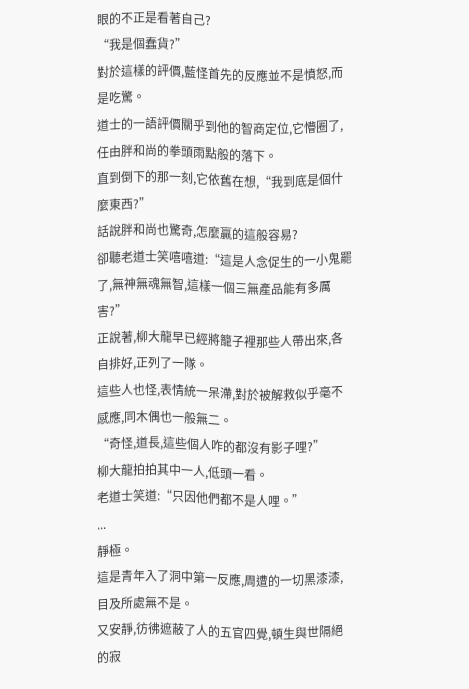眼的不正是看著自己?
“我是個蠢貨?”
對於這樣的評價,藍怪首先的反應並不是憤怒,而是吃驚。
道士的一語評價關乎到他的智商定位,它懵圈了,任由胖和尚的拳頭雨點般的落下。
直到倒下的那一刻,它依舊在想,“我到底是個什麼東西?”
話說胖和尚也驚奇,怎麼贏的這般容易?
卻聽老道士笑嘻嘻道:“這是人念促生的一小鬼罷了,無神無魂無智,這樣一個三無產品能有多厲害?”
正說著,柳大龍早已經將籠子裡那些人帶出來,各自排好,正列了一隊。
這些人也怪,表情統一呆滯,對於被解救似乎毫不感應,同木偶也一般無二。
“奇怪,道長,這些個人咋的都沒有影子哩?”
柳大龍拍拍其中一人,低頭一看。
老道士笑道:“只因他們都不是人哩。”
...
靜極。
這是青年入了洞中第一反應,周遭的一切黑漆漆,目及所處無不是。
又安靜,彷彿遮蔽了人的五官四覺,頓生與世隔絕的寂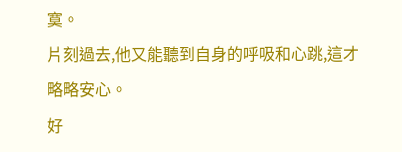寞。
片刻過去,他又能聽到自身的呼吸和心跳,這才略略安心。
好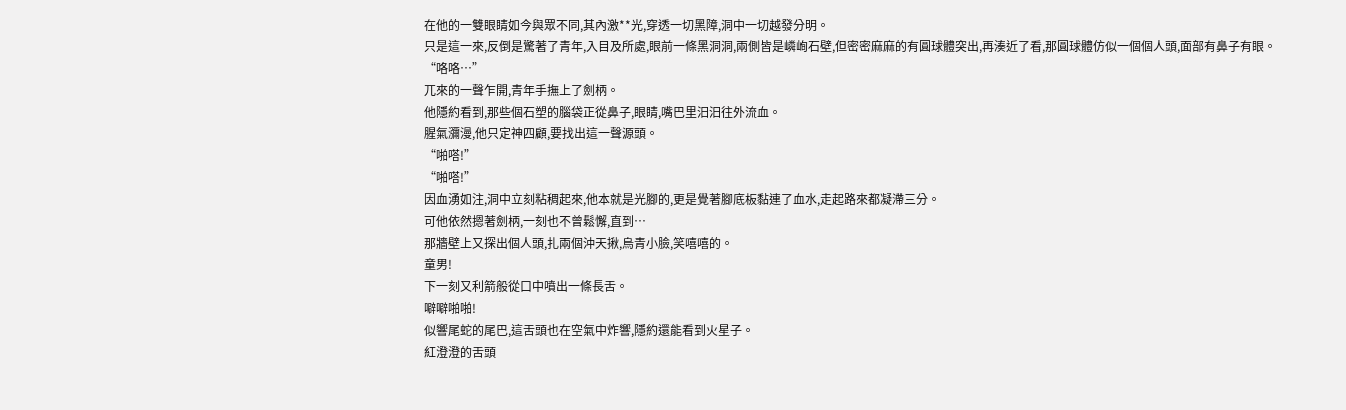在他的一雙眼睛如今與眾不同,其內激**光,穿透一切黑障,洞中一切越發分明。
只是這一來,反倒是驚著了青年,入目及所處,眼前一條黑洞洞,兩側皆是嶙峋石壁,但密密麻麻的有圓球體突出,再湊近了看,那圓球體仿似一個個人頭,面部有鼻子有眼。
“咯咯…”
兀來的一聲乍開,青年手撫上了劍柄。
他隱約看到,那些個石塑的腦袋正從鼻子,眼睛,嘴巴里汩汩往外流血。
腥氣瀰漫,他只定神四顧,要找出這一聲源頭。
“啪嗒!”
“啪嗒!”
因血湧如注,洞中立刻粘稠起來,他本就是光腳的,更是覺著腳底板黏連了血水,走起路來都凝滯三分。
可他依然摁著劍柄,一刻也不曾鬆懈,直到…
那牆壁上又探出個人頭,扎兩個沖天揪,烏青小臉,笑嘻嘻的。
童男!
下一刻又利箭般從口中噴出一條長舌。
噼噼啪啪!
似響尾蛇的尾巴,這舌頭也在空氣中炸響,隱約還能看到火星子。
紅澄澄的舌頭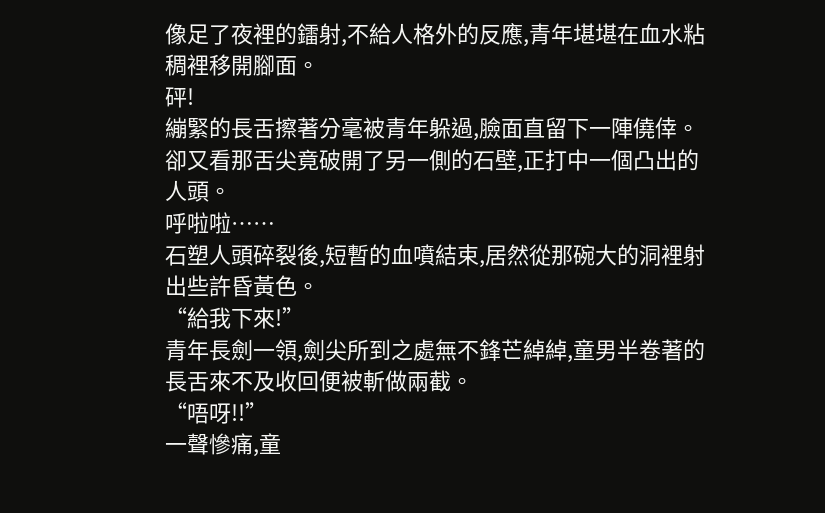像足了夜裡的鐳射,不給人格外的反應,青年堪堪在血水粘稠裡移開腳面。
砰!
繃緊的長舌擦著分毫被青年躲過,臉面直留下一陣僥倖。
卻又看那舌尖竟破開了另一側的石壁,正打中一個凸出的人頭。
呼啦啦……
石塑人頭碎裂後,短暫的血噴結束,居然從那碗大的洞裡射出些許昏黃色。
“給我下來!”
青年長劍一領,劍尖所到之處無不鋒芒綽綽,童男半卷著的長舌來不及收回便被斬做兩截。
“唔呀!!”
一聲慘痛,童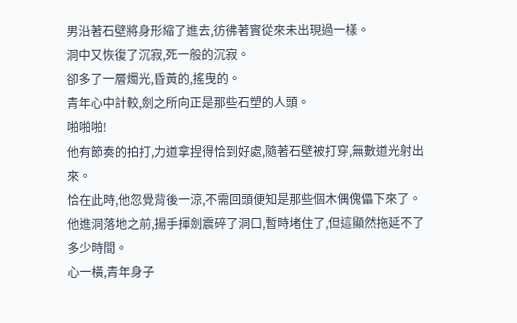男沿著石壁將身形縮了進去,彷彿著實從來未出現過一樣。
洞中又恢復了沉寂,死一般的沉寂。
卻多了一層燭光,昏黃的,搖曳的。
青年心中計較,劍之所向正是那些石塑的人頭。
啪啪啪!
他有節奏的拍打,力道拿捏得恰到好處,隨著石壁被打穿,無數道光射出來。
恰在此時,他忽覺背後一涼,不需回頭便知是那些個木偶傀儡下來了。
他進洞落地之前,揚手揮劍震碎了洞口,暫時堵住了,但這顯然拖延不了多少時間。
心一橫,青年身子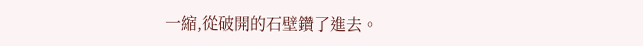一縮,從破開的石壁鑽了進去。